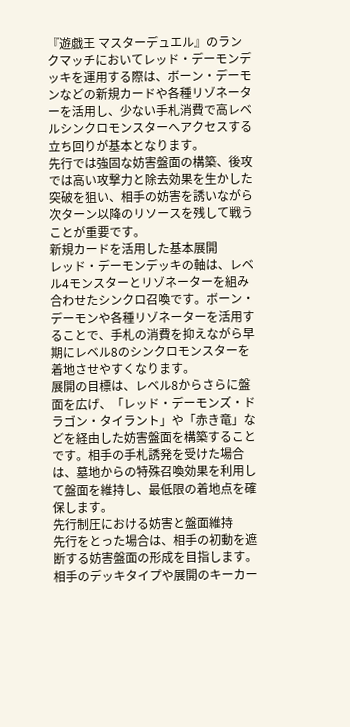『遊戯王 マスターデュエル』のランクマッチにおいてレッド・デーモンデッキを運用する際は、ボーン・デーモンなどの新規カードや各種リゾネーターを活用し、少ない手札消費で高レベルシンクロモンスターへアクセスする立ち回りが基本となります。
先行では強固な妨害盤面の構築、後攻では高い攻撃力と除去効果を生かした突破を狙い、相手の妨害を誘いながら次ターン以降のリソースを残して戦うことが重要です。
新規カードを活用した基本展開
レッド・デーモンデッキの軸は、レベル4モンスターとリゾネーターを組み合わせたシンクロ召喚です。ボーン・デーモンや各種リゾネーターを活用することで、手札の消費を抑えながら早期にレベル8のシンクロモンスターを着地させやすくなります。
展開の目標は、レベル8からさらに盤面を広げ、「レッド・デーモンズ・ドラゴン・タイラント」や「赤き竜」などを経由した妨害盤面を構築することです。相手の手札誘発を受けた場合は、墓地からの特殊召喚効果を利用して盤面を維持し、最低限の着地点を確保します。
先行制圧における妨害と盤面維持
先行をとった場合は、相手の初動を遮断する妨害盤面の形成を目指します。相手のデッキタイプや展開のキーカー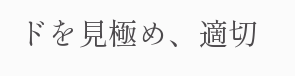ドを見極め、適切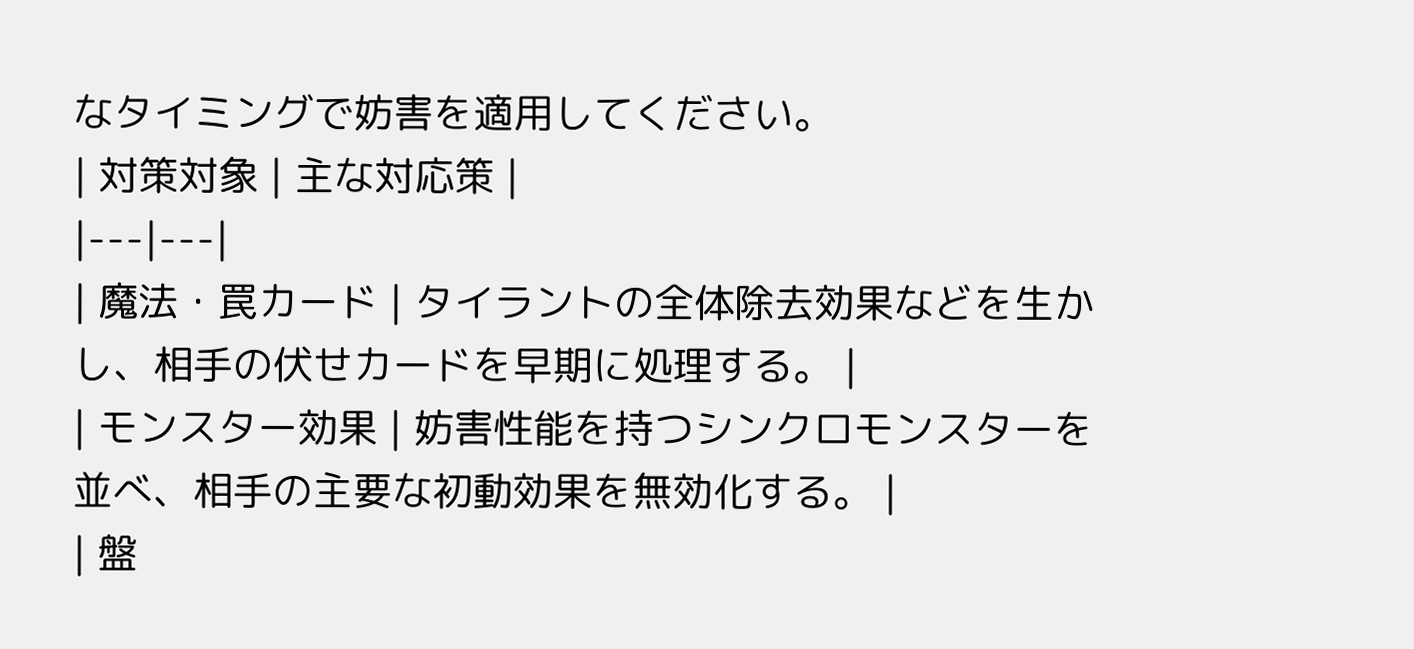なタイミングで妨害を適用してください。
| 対策対象 | 主な対応策 |
|---|---|
| 魔法・罠カード | タイラントの全体除去効果などを生かし、相手の伏せカードを早期に処理する。 |
| モンスター効果 | 妨害性能を持つシンクロモンスターを並べ、相手の主要な初動効果を無効化する。 |
| 盤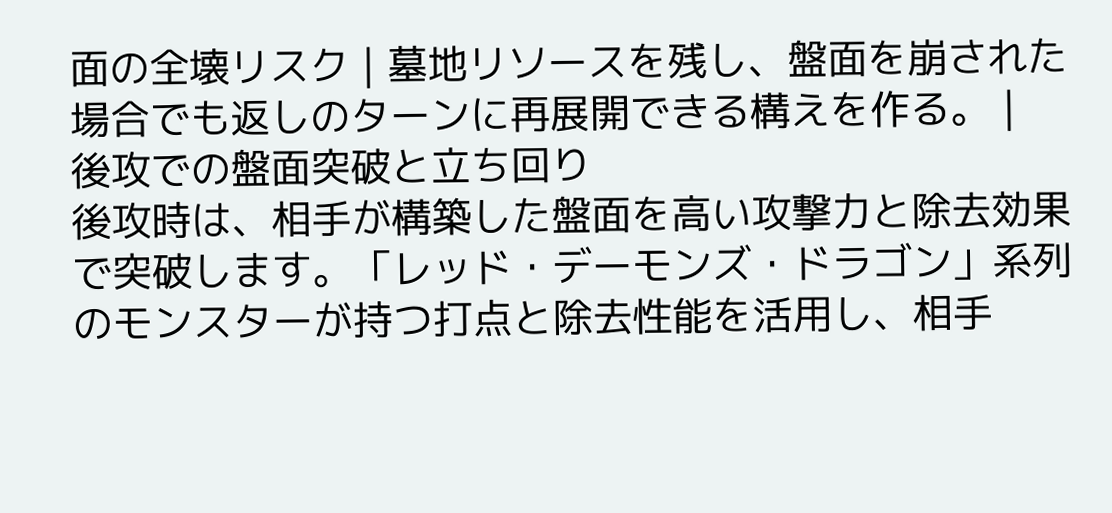面の全壊リスク | 墓地リソースを残し、盤面を崩された場合でも返しのターンに再展開できる構えを作る。 |
後攻での盤面突破と立ち回り
後攻時は、相手が構築した盤面を高い攻撃力と除去効果で突破します。「レッド・デーモンズ・ドラゴン」系列のモンスターが持つ打点と除去性能を活用し、相手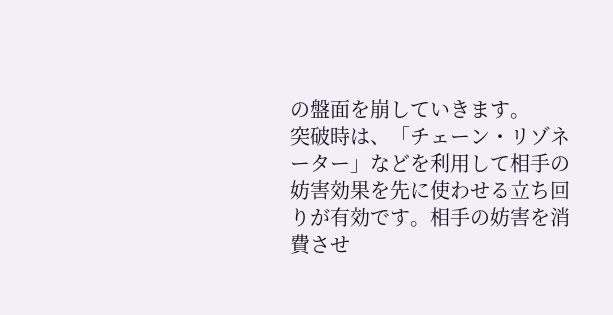の盤面を崩していきます。
突破時は、「チェーン・リゾネーター」などを利用して相手の妨害効果を先に使わせる立ち回りが有効です。相手の妨害を消費させ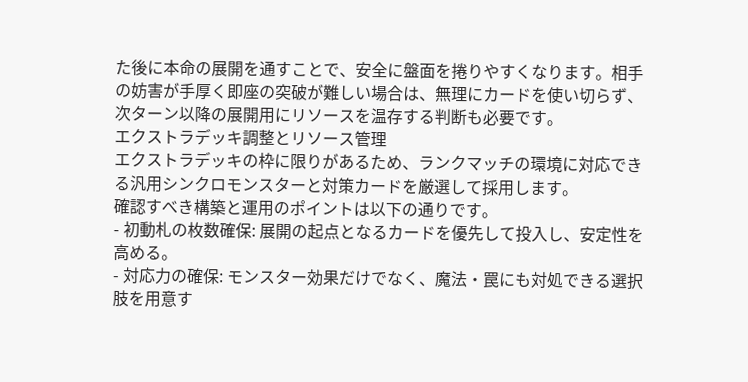た後に本命の展開を通すことで、安全に盤面を捲りやすくなります。相手の妨害が手厚く即座の突破が難しい場合は、無理にカードを使い切らず、次ターン以降の展開用にリソースを温存する判断も必要です。
エクストラデッキ調整とリソース管理
エクストラデッキの枠に限りがあるため、ランクマッチの環境に対応できる汎用シンクロモンスターと対策カードを厳選して採用します。
確認すべき構築と運用のポイントは以下の通りです。
- 初動札の枚数確保: 展開の起点となるカードを優先して投入し、安定性を高める。
- 対応力の確保: モンスター効果だけでなく、魔法・罠にも対処できる選択肢を用意す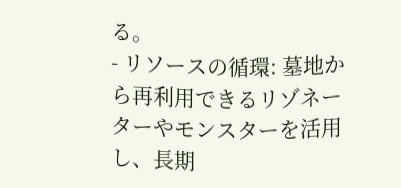る。
- リソースの循環: 墓地から再利用できるリゾネーターやモンスターを活用し、長期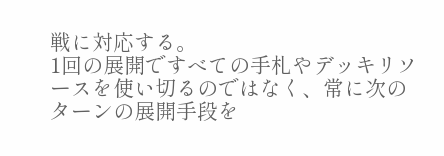戦に対応する。
1回の展開ですべての手札やデッキリソースを使い切るのではなく、常に次のターンの展開手段を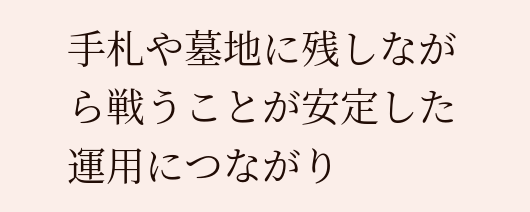手札や墓地に残しながら戦うことが安定した運用につながり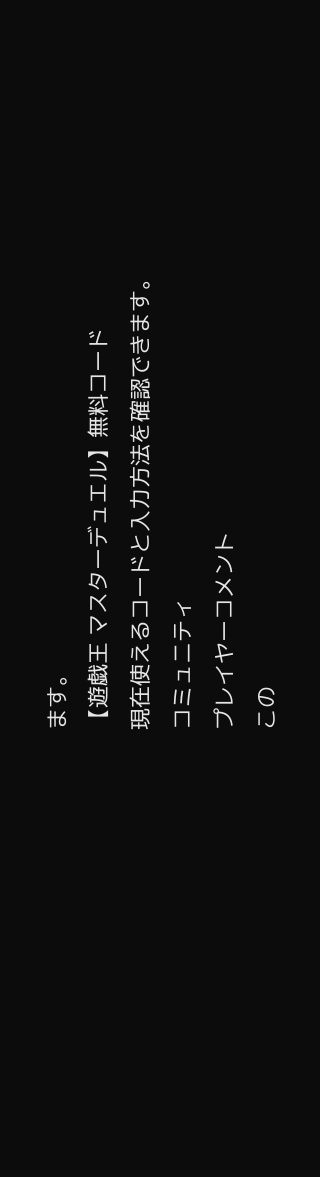ます。
【遊戯王 マスターデュエル】無料コード
現在使えるコードと入力方法を確認できます。
コミュニティ
プレイヤーコメント
この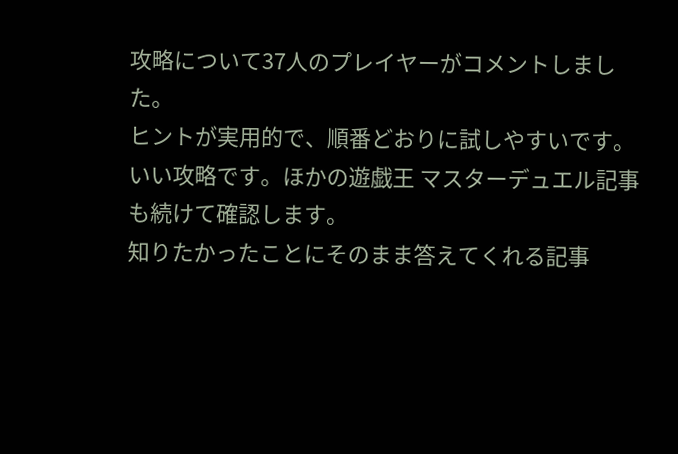攻略について37人のプレイヤーがコメントしました。
ヒントが実用的で、順番どおりに試しやすいです。
いい攻略です。ほかの遊戯王 マスターデュエル記事も続けて確認します。
知りたかったことにそのまま答えてくれる記事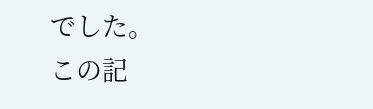でした。
この記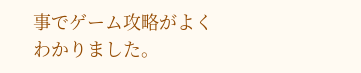事でゲーム攻略がよくわかりました。